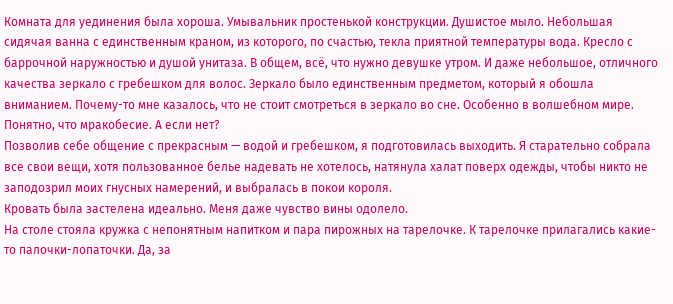Комната для уединения была хороша. Умывальник простенькой конструкции. Душистое мыло. Небольшая сидячая ванна с единственным краном, из которого, по счастью, текла приятной температуры вода. Кресло с баррочной наружностью и душой унитаза. В общем, всё, что нужно девушке утром. И даже небольшое, отличного качества зеркало с гребешком для волос. Зеркало было единственным предметом, который я обошла вниманием. Почему-то мне казалось, что не стоит смотреться в зеркало во сне. Особенно в волшебном мире. Понятно, что мракобесие. А если нет?
Позволив себе общение с прекрасным — водой и гребешком, я подготовилась выходить. Я старательно собрала все свои вещи, хотя пользованное белье надевать не хотелось, натянула халат поверх одежды, чтобы никто не заподозрил моих гнусных намерений, и выбралась в покои короля.
Кровать была застелена идеально. Меня даже чувство вины одолело.
На столе стояла кружка с непонятным напитком и пара пирожных на тарелочке. К тарелочке прилагались какие-то палочки-лопаточки. Да, за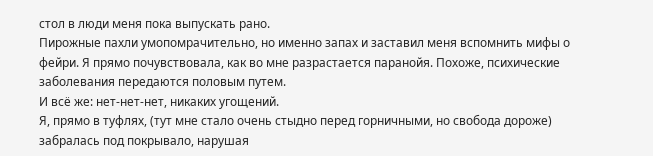стол в люди меня пока выпускать рано.
Пирожные пахли умопомрачительно, но именно запах и заставил меня вспомнить мифы о фейри. Я прямо почувствовала, как во мне разрастается паранойя. Похоже, психические заболевания передаются половым путем.
И всё же: нет-нет-нет, никаких угощений.
Я, прямо в туфлях, (тут мне стало очень стыдно перед горничными, но свобода дороже) забралась под покрывало, нарушая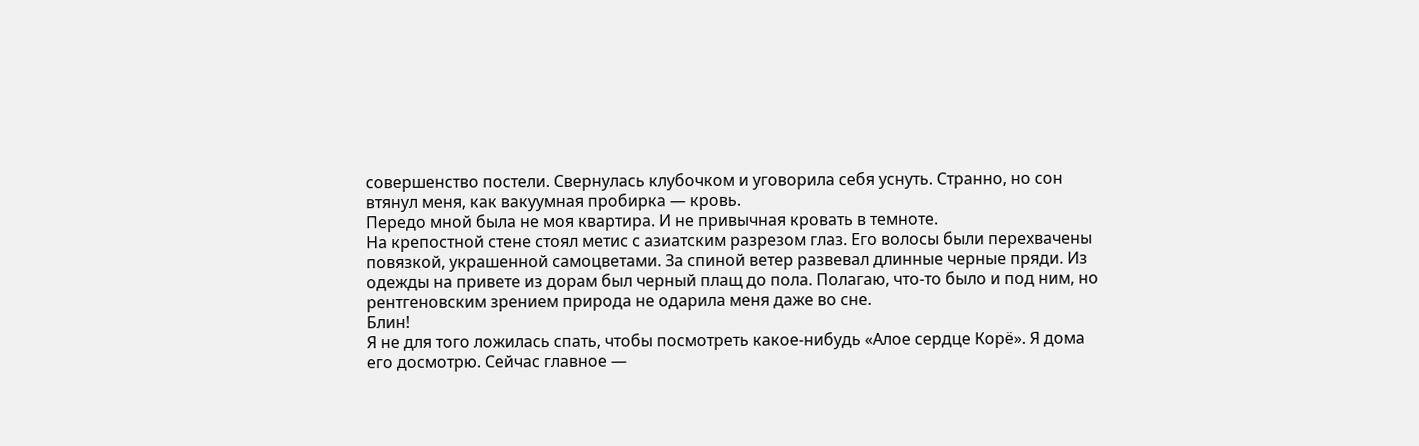совершенство постели. Свернулась клубочком и уговорила себя уснуть. Странно, но сон втянул меня, как вакуумная пробирка — кровь.
Передо мной была не моя квартира. И не привычная кровать в темноте.
На крепостной стене стоял метис с азиатским разрезом глаз. Его волосы были перехвачены повязкой, украшенной самоцветами. За спиной ветер развевал длинные черные пряди. Из одежды на привете из дорам был черный плащ до пола. Полагаю, что-то было и под ним, но рентгеновским зрением природа не одарила меня даже во сне.
Блин!
Я не для того ложилась спать, чтобы посмотреть какое-нибудь «Алое сердце Корё». Я дома его досмотрю. Сейчас главное —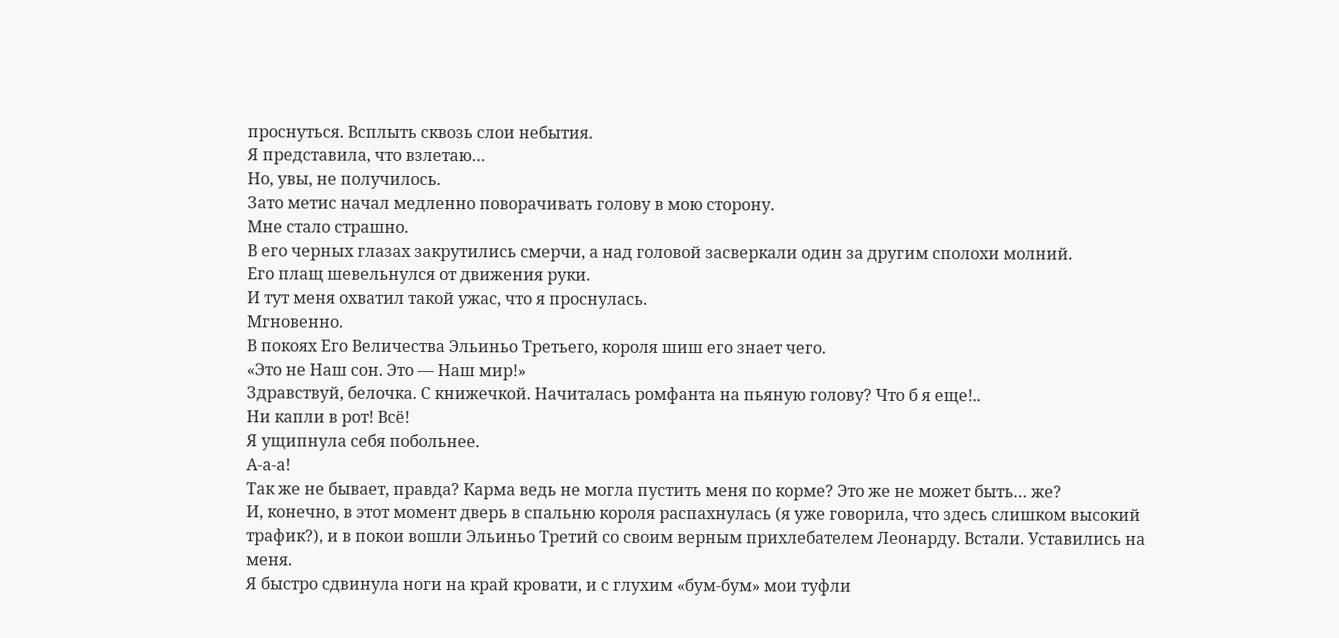проснуться. Всплыть сквозь слои небытия.
Я представила, что взлетаю…
Но, увы, не получилось.
Зато метис начал медленно поворачивать голову в мою сторону.
Мне стало страшно.
В его черных глазах закрутились смерчи, а над головой засверкали один за другим сполохи молний.
Его плащ шевельнулся от движения руки.
И тут меня охватил такой ужас, что я проснулась.
Мгновенно.
В покоях Его Величества Эльиньо Третьего, короля шиш его знает чего.
«Это не Наш сон. Это — Наш мир!»
Здравствуй, белочка. С книжечкой. Начиталась ромфанта на пьяную голову? Что б я еще!..
Ни капли в рот! Всё!
Я ущипнула себя побольнее.
А-а-а!
Так же не бывает, правда? Карма ведь не могла пустить меня по корме? Это же не может быть… же?
И, конечно, в этот момент дверь в спальню короля распахнулась (я уже говорила, что здесь слишком высокий трафик?), и в покои вошли Эльиньо Третий со своим верным прихлебателем Леонарду. Встали. Уставились на меня.
Я быстро сдвинула ноги на край кровати, и с глухим «бум-бум» мои туфли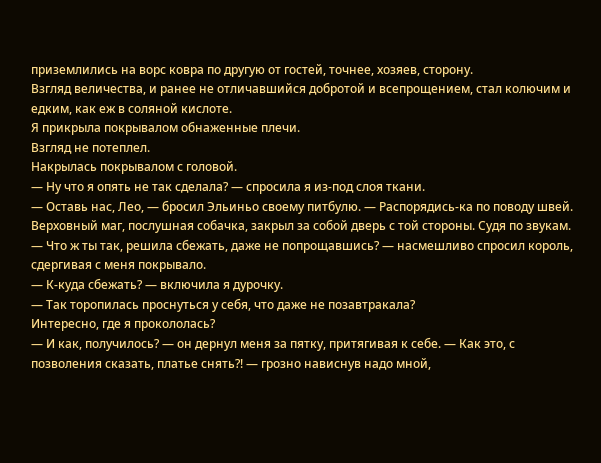приземлились на ворс ковра по другую от гостей, точнее, хозяев, сторону.
Взгляд величества, и ранее не отличавшийся добротой и всепрощением, стал колючим и едким, как еж в соляной кислоте.
Я прикрыла покрывалом обнаженные плечи.
Взгляд не потеплел.
Накрылась покрывалом с головой.
— Ну что я опять не так сделала? — спросила я из-под слоя ткани.
— Оставь нас, Лео, — бросил Эльиньо своему питбулю. — Распорядись-ка по поводу швей.
Верховный маг, послушная собачка, закрыл за собой дверь с той стороны. Судя по звукам.
— Что ж ты так, решила сбежать, даже не попрощавшись? — насмешливо спросил король, сдергивая с меня покрывало.
— К-куда сбежать? — включила я дурочку.
— Так торопилась проснуться у себя, что даже не позавтракала?
Интересно, где я прокололась?
— И как, получилось? — он дернул меня за пятку, притягивая к себе. — Как это, с позволения сказать, платье снять?! — грозно нависнув надо мной,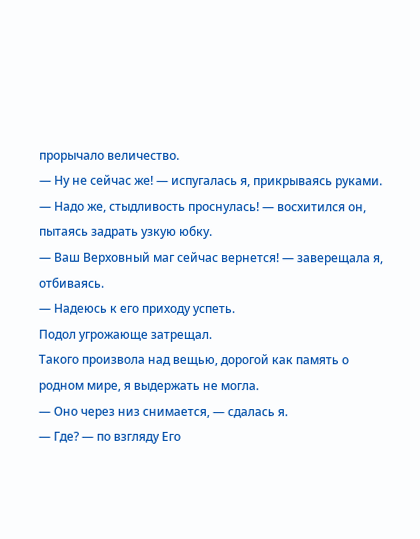прорычало величество.
— Ну не сейчас же! — испугалась я, прикрываясь руками.
— Надо же, стыдливость проснулась! — восхитился он, пытаясь задрать узкую юбку.
— Ваш Верховный маг сейчас вернется! — заверещала я, отбиваясь.
— Надеюсь к его приходу успеть.
Подол угрожающе затрещал.
Такого произвола над вещью, дорогой как память о родном мире, я выдержать не могла.
— Оно через низ снимается, — сдалась я.
— Где? — по взгляду Его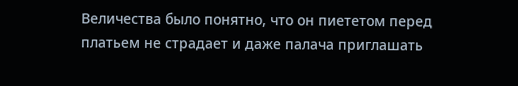Величества было понятно, что он пиететом перед платьем не страдает и даже палача приглашать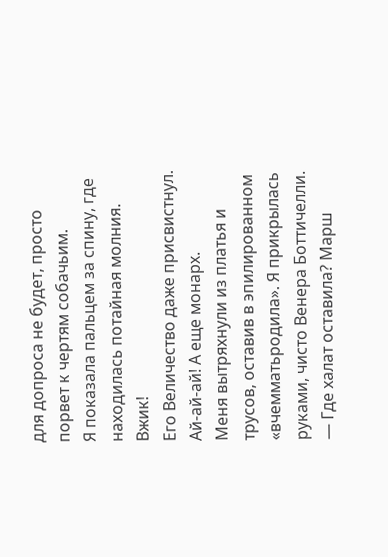для допроса не будет, просто порвет к чертям собачьим.
Я показала пальцем за спину, где находилась потайная молния.
Вжик!
Его Величество даже присвистнул. Ай-ай-ай! А еще монарх.
Меня вытряхнули из платья и трусов, оставив в эпилированном «вчемматьродила». Я прикрылась руками, чисто Венера Боттичелли.
— Где халат оставила? Марш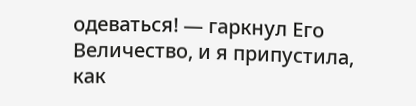одеваться! — гаркнул Его Величество, и я припустила, как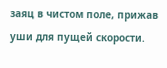заяц в чистом поле, прижав уши для пущей скорости.